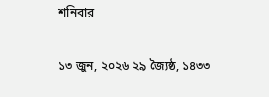শনিবার

১৩ জুন, ২০২৬ ২৯ জ্যৈষ্ঠ, ১৪৩৩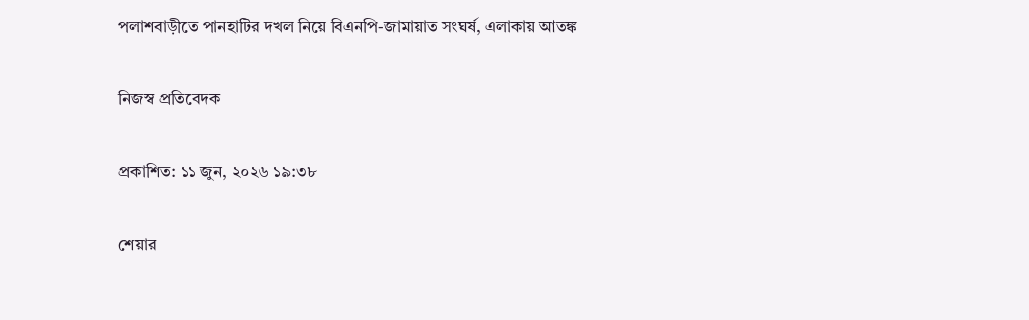পলাশবাড়ীতে পানহাটির দখল নিয়ে বিএনপি-জামায়াত সংঘর্ষ, এলাকায় আতঙ্ক

নিজস্ব প্রতিবেদক

প্রকাশিত: ১১ জুন, ২০২৬ ১৯:৩৮

শেয়ার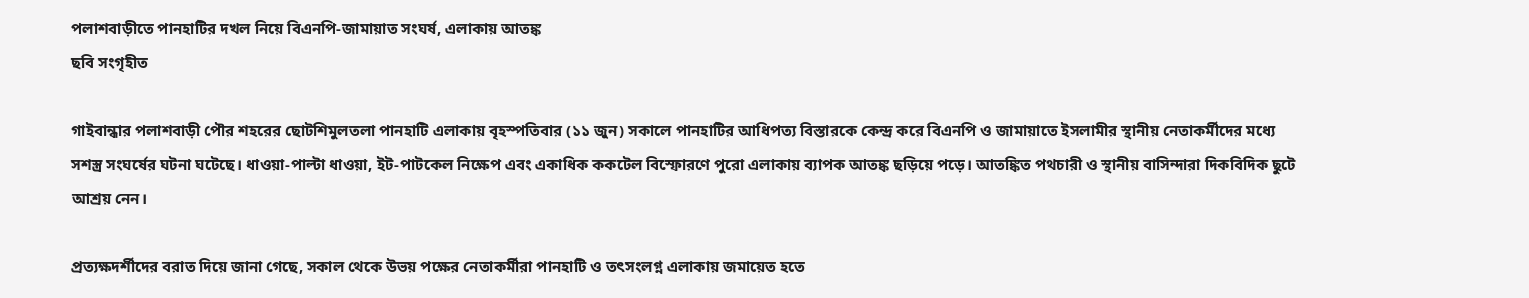পলাশবাড়ীতে পানহাটির দখল নিয়ে বিএনপি-জামায়াত সংঘর্ষ, এলাকায় আতঙ্ক
ছবি সংগৃহীত

গাইবান্ধার পলাশবাড়ী পৌর শহরের ছোটশিমুলতলা পানহাটি এলাকায় বৃহস্পতিবার (১১ জুন) সকালে পানহাটির আধিপত্য বিস্তারকে কেন্দ্র করে বিএনপি ও জামায়াতে ইসলামীর স্থানীয় নেতাকর্মীদের মধ্যে সশস্ত্র সংঘর্ষের ঘটনা ঘটেছে। ধাওয়া-পাল্টা ধাওয়া, ইট-পাটকেল নিক্ষেপ এবং একাধিক ককটেল বিস্ফোরণে পুরো এলাকায় ব্যাপক আতঙ্ক ছড়িয়ে পড়ে। আতঙ্কিত পথচারী ও স্থানীয় বাসিন্দারা দিকবিদিক ছুটে আশ্রয় নেন।

প্রত্যক্ষদর্শীদের বরাত দিয়ে জানা গেছে, সকাল থেকে উভয় পক্ষের নেতাকর্মীরা পানহাটি ও তৎসংলগ্ন এলাকায় জমায়েত হতে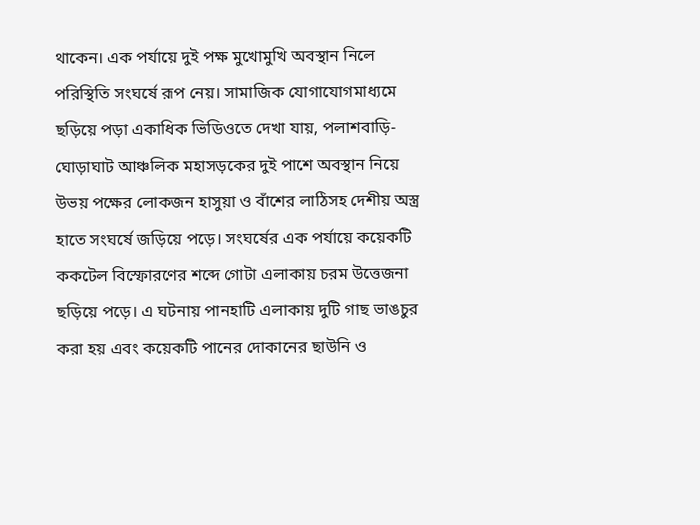থাকেন। এক পর্যায়ে দুই পক্ষ মুখোমুখি অবস্থান নিলে পরিস্থিতি সংঘর্ষে রূপ নেয়। সামাজিক যোগাযোগমাধ্যমে ছড়িয়ে পড়া একাধিক ভিডিওতে দেখা যায়, পলাশবাড়ি-ঘোড়াঘাট আঞ্চলিক মহাসড়কের দুই পাশে অবস্থান নিয়ে উভয় পক্ষের লোকজন হাসুয়া ও বাঁশের লাঠিসহ দেশীয় অস্ত্র হাতে সংঘর্ষে জড়িয়ে পড়ে। সংঘর্ষের এক পর্যায়ে কয়েকটি ককটেল বিস্ফোরণের শব্দে গোটা এলাকায় চরম উত্তেজনা ছড়িয়ে পড়ে। এ ঘটনায় পানহাটি এলাকায় দুটি গাছ ভাঙচুর করা হয় এবং কয়েকটি পানের দোকানের ছাউনি ও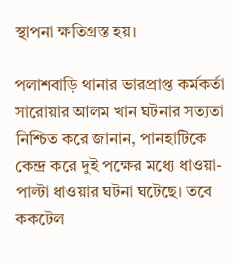স্থাপনা ক্ষতিগ্রস্ত হয়।

পলাশবাড়ি থানার ভারপ্রাপ্ত কর্মকর্তা সারোয়ার আলম খান ঘটনার সত্যতা নিশ্চিত করে জানান, পানহাটিকে কেন্দ্র করে দুই পক্ষের মধ্যে ধাওয়া-পাল্টা ধাওয়ার ঘটনা ঘটেছে। তবে ককটেল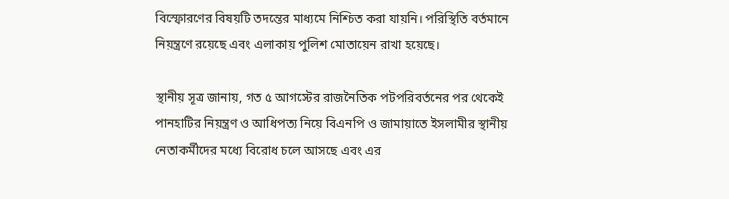বিস্ফোরণের বিষয়টি তদন্তের মাধ্যমে নিশ্চিত করা যায়নি। পরিস্থিতি বর্তমানে নিয়ন্ত্রণে রয়েছে এবং এলাকায় পুলিশ মোতায়েন রাখা হয়েছে।

স্থানীয় সূত্র জানায়, গত ৫ আগস্টের রাজনৈতিক পটপরিবর্তনের পর থেকেই পানহাটির নিয়ন্ত্রণ ও আধিপত্য নিয়ে বিএনপি ও জামায়াতে ইসলামীর স্থানীয় নেতাকর্মীদের মধ্যে বিরোধ চলে আসছে এবং এর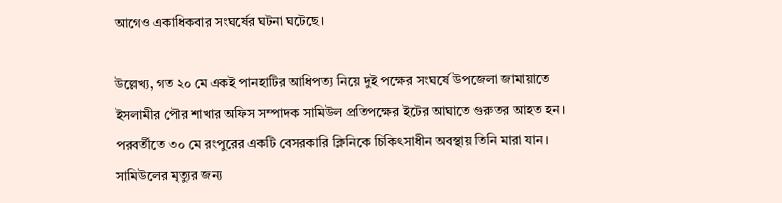আগেও একাধিকবার সংঘর্ষের ঘটনা ঘটেছে।

উল্লেখ্য, গত ২০ মে একই পানহাটির আধিপত্য নিয়ে দুই পক্ষের সংঘর্ষে উপজেলা জামায়াতে ইসলামীর পৌর শাখার অফিস সম্পাদক সামিউল প্রতিপক্ষের ইটের আঘাতে গুরুতর আহত হন। পরবর্তীতে ৩০ মে রংপুরের একটি বেসরকারি ক্লিনিকে চিকিৎসাধীন অবস্থায় তিনি মারা যান। সামিউলের মৃত্যুর জন্য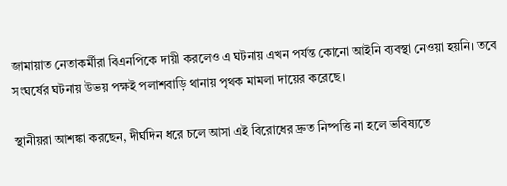জামায়াত নেতাকর্মীরা বিএনপিকে দায়ী করলেও এ ঘটনায় এখন পর্যন্ত কোনো আইনি ব্যবস্থা নেওয়া হয়নি। তবে সংঘর্ষের ঘটনায় উভয় পক্ষই পলাশবাড়ি থানায় পৃথক মামলা দায়ের করেছে।

স্থানীয়রা আশঙ্কা করছেন, দীর্ঘদিন ধরে চলে আসা এই বিরোধের দ্রুত নিষ্পত্তি না হলে ভবিষ্যতে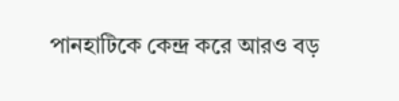পানহাটিকে কেন্দ্র করে আরও বড়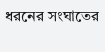ধরনের সংঘাতের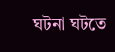ঘটনা ঘটতে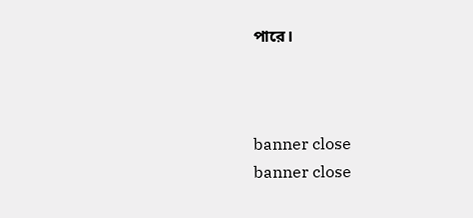পারে।



banner close
banner close